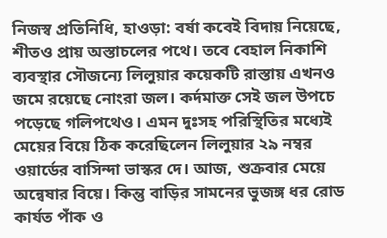নিজস্ব প্রতিনিধি, হাওড়া: বর্ষা কবেই বিদায় নিয়েছে, শীতও প্রায় অস্তাচলের পথে। তবে বেহাল নিকাশি ব্যবস্থার সৌজন্যে লিলুয়ার কয়েকটি রাস্তায় এখনও জমে রয়েছে নোংরা জল। কর্দমাক্ত সেই জল উপচে পড়েছে গলিপথেও। এমন দুঃসহ পরিস্থিতির মধ্যেই মেয়ের বিয়ে ঠিক করেছিলেন লিলুয়ার ২৯ নম্বর ওয়ার্ডের বাসিন্দা ভাস্কর দে। আজ, শুক্রবার মেয়ে অন্বেষার বিয়ে। কিন্তু বাড়ির সামনের ভুজঙ্গ ধর রোড কার্যত পাঁক ও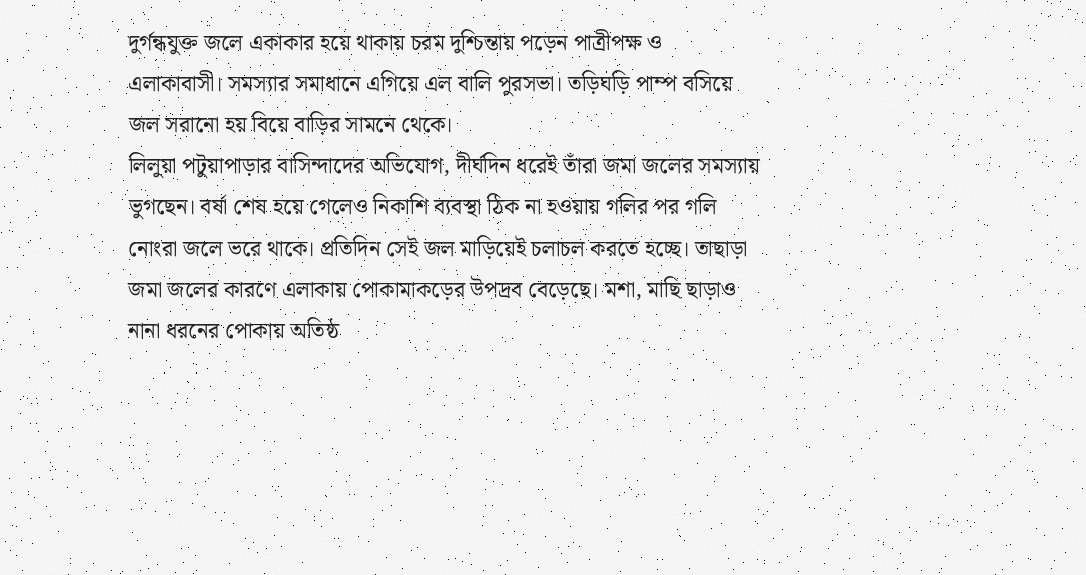দুর্গন্ধযুক্ত জলে একাকার হয়ে থাকায় চরম দুশ্চিন্তায় পড়েন পাত্রীপক্ষ ও এলাকাবাসী। সমস্যার সমাধানে এগিয়ে এল বালি পুরসভা। তড়িঘড়ি পাম্প বসিয়ে জল সরানো হয় বিয়ে বাড়ির সামনে থেকে।
লিলুয়া পটুয়াপাড়ার বাসিন্দাদের অভিযোগ, দীর্ঘদিন ধরেই তাঁরা জমা জলের সমস্যায় ভুগছেন। বর্ষা শেষ হয়ে গেলেও নিকাশি ব্যবস্থা ঠিক না হওয়ায় গলির পর গলি নোংরা জলে ভরে থাকে। প্রতিদিন সেই জল মাড়িয়েই চলাচল করতে হচ্ছে। তাছাড়া জমা জলের কারণে এলাকায় পোকামাকড়ের উপদ্রব বেড়েছে। মশা, মাছি ছাড়াও নানা ধরনের পোকায় অতিষ্ঠ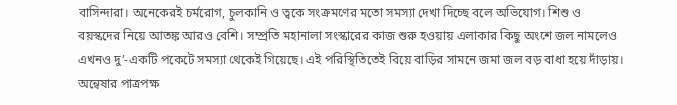বাসিন্দারা। অনেকেরই চর্মরোগ, চুলকানি ও ত্বকে সংক্রমণের মতো সমস্যা দেখা দিচ্ছে বলে অভিযোগ। শিশু ও বয়স্কদের নিয়ে আতঙ্ক আরও বেশি। সম্প্রতি মহানালা সংস্কারের কাজ শুরু হওয়ায় এলাকার কিছু অংশে জল নামলেও এখনও দু’-একটি পকেটে সমস্যা থেকেই গিয়েছে। এই পরিস্থিতিতেই বিয়ে বাড়ির সামনে জমা জল বড় বাধা হয়ে দাঁড়ায়। অন্বেষার পাত্রপক্ষ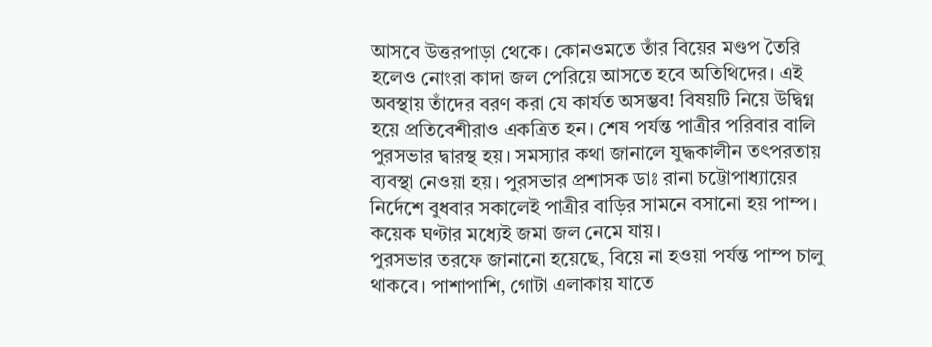আসবে উত্তরপাড়া থেকে। কোনওমতে তাঁর বিয়ের মণ্ডপ তৈরি হলেও নোংরা কাদা জল পেরিয়ে আসতে হবে অতিথিদের। এই অবস্থায় তাঁদের বরণ করা যে কার্যত অসম্ভব! বিষয়টি নিয়ে উদ্বিগ্ন হয়ে প্রতিবেশীরাও একত্রিত হন। শেষ পর্যন্ত পাত্রীর পরিবার বালি পুরসভার দ্বারস্থ হয়। সমস্যার কথা জানালে যুদ্ধকালীন তৎপরতায় ব্যবস্থা নেওয়া হয়। পুরসভার প্রশাসক ডাঃ রানা চট্টোপাধ্যায়ের নির্দেশে বুধবার সকালেই পাত্রীর বাড়ির সামনে বসানো হয় পাম্প। কয়েক ঘণ্টার মধ্যেই জমা জল নেমে যায়।
পুরসভার তরফে জানানো হয়েছে, বিয়ে না হওয়া পর্যন্ত পাম্প চালু থাকবে। পাশাপাশি, গোটা এলাকায় যাতে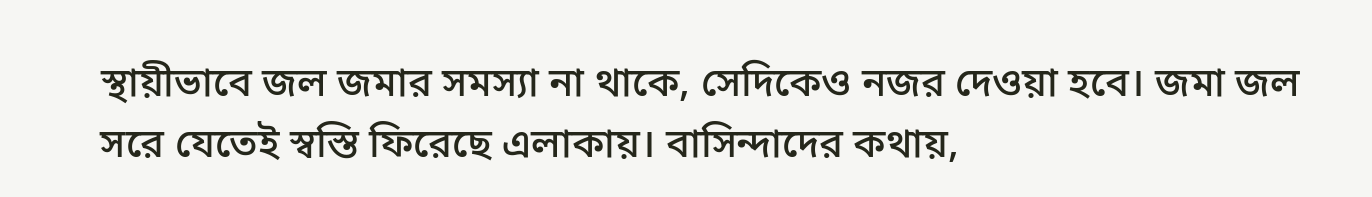স্থায়ীভাবে জল জমার সমস্যা না থাকে, সেদিকেও নজর দেওয়া হবে। জমা জল সরে যেতেই স্বস্তি ফিরেছে এলাকায়। বাসিন্দাদের কথায়,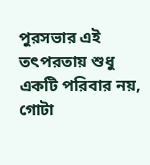পুরসভার এই তৎপরতায় শুধু একটি পরিবার নয়, গোটা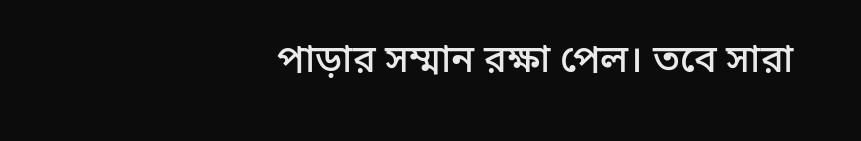পাড়ার সম্মান রক্ষা পেল। তবে সারা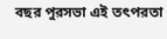বছর পুরসভা এই তৎপরতা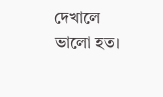দেখালে ভালো হত।